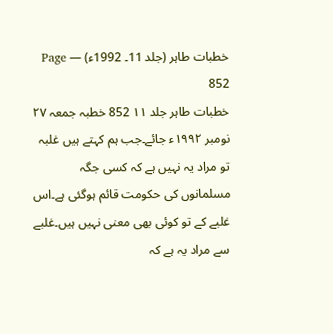خطبات طاہر (جلد 11۔ 1992ء) — Page 852
خطبات طاہر جلد ۱۱ 852 خطبہ جمعہ ۲۷ نومبر ۱۹۹۲ء جائے۔جب ہم کہتے ہیں غلبہ تو مراد یہ نہیں ہے کہ کسی جگہ مسلمانوں کی حکومت قائم ہوگئی ہے۔اس غلبے کے تو کوئی بھی معنی نہیں ہیں۔غلبے سے مراد یہ ہے کہ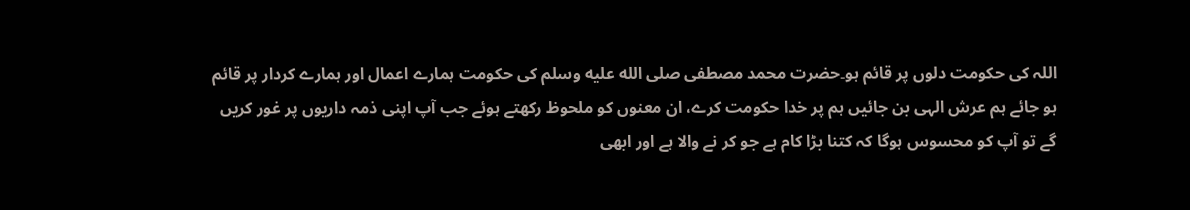اللہ کی حکومت دلوں پر قائم ہو۔حضرت محمد مصطفی صلى الله عليه وسلم کی حکومت ہمارے اعمال اور ہمارے کردار پر قائم ہو جائے ہم عرش الہی بن جائیں ہم پر خدا حکومت کرے، ان معنوں کو ملحوظ رکھتے ہوئے جب آپ اپنی ذمہ داریوں پر غور کریں گے تو آپ کو محسوس ہوگا کہ کتنا بڑا کام ہے جو کر نے والا ہے اور ابھی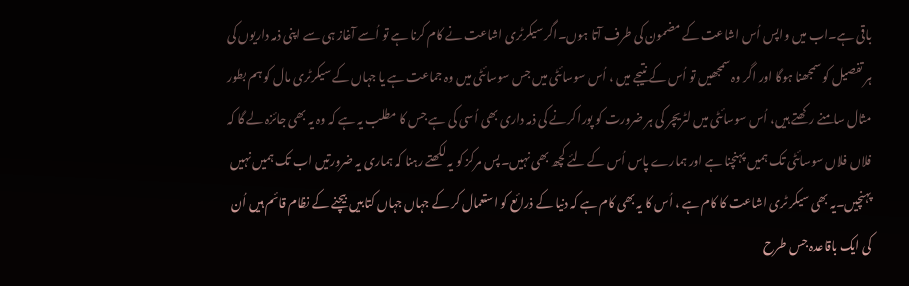باقی ہے۔اب میں واپس اُس اشاعت کے مضمون کی طرف آتا ہوں۔اگر سیکرٹری اشاعت نے کام کرنا ہے تو اُسے آغاز ہی سے اپنی ذمہ داریوں کی ہر تفصیل کو سمجھنا ہوگا اور اگر وہ سمجھیں تو اُس کے نتیجے میں ، اُس سوسائٹی میں جس سوسائٹی میں وہ جماعت ہے یا جہاں کے سیکرٹری مال کو ہم بطور مثال سامنے رکھتے ہیں، اُس سوسائٹی میں لٹریچر کی ہر ضرورت کو پورا کرنے کی ذمہ داری بھی اُسی کی ہے جس کا مطلب یہ ہے کہ وہ یہ بھی جائزہ لے گا کہ فلاں فلاں سوسائٹی تک ہمیں پہنچنا ہے اور ہمارے پاس اُس کے لئے کچھ بھی نہیں۔پس مرکز کو یہ لکھتے رہنا کہ ہماری یہ ضرورتیں اب تک ہمیں نہیں پہنچیں۔یہ بھی سیکر ٹری اشاعت کا کام ہے ، اُس کا یہ بھی کام ہے کہ دنیا کے ذرائع کو استعمال کر کے جہاں جہاں کتابیں بیچنے کے نظام قائم ہیں اُن کی ایک باقاعدہ جس طرح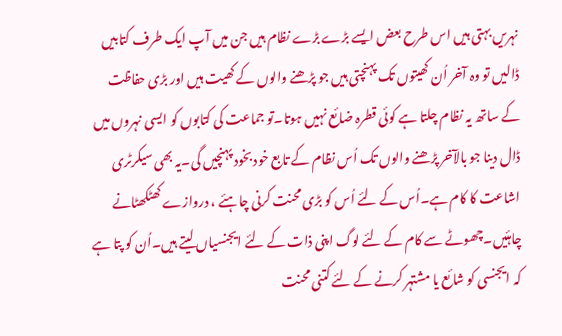نہریں بہتی ہیں اس طرح بعض ایسے بڑے بڑے نظام ہیں جن میں آپ ایک طرف کتابیں ڈالیں تو وہ آخر اُن کھیتوں تک پہنچتی ہیں جو پڑھنے والوں کے کھیت ہیں اور بڑی حفاظت کے ساتھ یہ نظام چلتا ہے کوئی قطرہ ضائع نہیں ہوتا۔تو جماعت کی کتابوں کو ایسی نہروں میں ڈال دینا جو بالآخر پڑھنے والوں تک اُس نظام کے تابع خود بخود پہنچیں گی۔یہ بھی سیکرٹری اشاعت کا کام ہے۔اُس کے لئے اُس کو بڑی محنت کرنی چاہئے ، دروازے کھٹکھٹانے چاہئیں۔چھوٹے سے کام کے لئے لوگ اپنی ذات کے لئے ایجنسیاں لیتے ہیں۔اُن کو پتا ہے کہ ایجنسی کو شائع یا مشتہر کرنے کے لئے کتنی محنت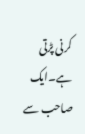کرنی پڑتی ہے۔ایک صاحب سے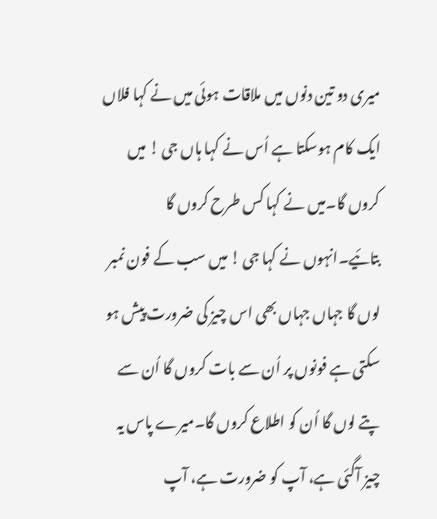میری دو تین دنوں میں ملاقات ہوئی میں نے کہا فلاں ایک کام ہوسکتا ہے اُس نے کہا ہاں جی ! میں کروں گا۔میں نے کہا کس طرح کروں گا بتائیے۔انہوں نے کہا جی ! میں سب کے فون نمبر لوں گا جہاں جہاں بھی اس چیز کی ضرورت پیش ہو سکتی ہے فونوں پر اُن سے بات کروں گا اُن سے پتے لوں گا اُن کو اطلاع کروں گا۔میرے پاس یہ چیز آگئی ہے، آپ کو ضرورت ہے، آپ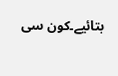بتائیے۔کون سی